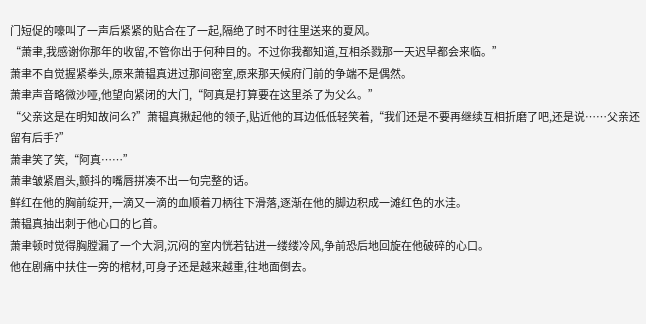门短促的嚎叫了一声后紧紧的贴合在了一起,隔绝了时不时往里送来的夏风。
“萧聿,我感谢你那年的收留,不管你出于何种目的。不过你我都知道,互相杀戮那一天迟早都会来临。”
萧聿不自觉握紧拳头,原来萧韫真进过那间密室,原来那天候府门前的争端不是偶然。
萧聿声音略微沙哑,他望向紧闭的大门,“阿真是打算要在这里杀了为父么。”
“父亲这是在明知故问么?”萧韫真揪起他的领子,贴近他的耳边低低轻笑着,“我们还是不要再继续互相折磨了吧,还是说……父亲还留有后手?”
萧聿笑了笑,“阿真……”
萧聿皱紧眉头,颤抖的嘴唇拼凑不出一句完整的话。
鲜红在他的胸前绽开,一滴又一滴的血顺着刀柄往下滑落,逐渐在他的脚边积成一滩红色的水洼。
萧韫真抽出刺于他心口的匕首。
萧聿顿时觉得胸膛漏了一个大洞,沉闷的室内恍若钻进一缕缕冷风,争前恐后地回旋在他破碎的心口。
他在剧痛中扶住一旁的棺材,可身子还是越来越重,往地面倒去。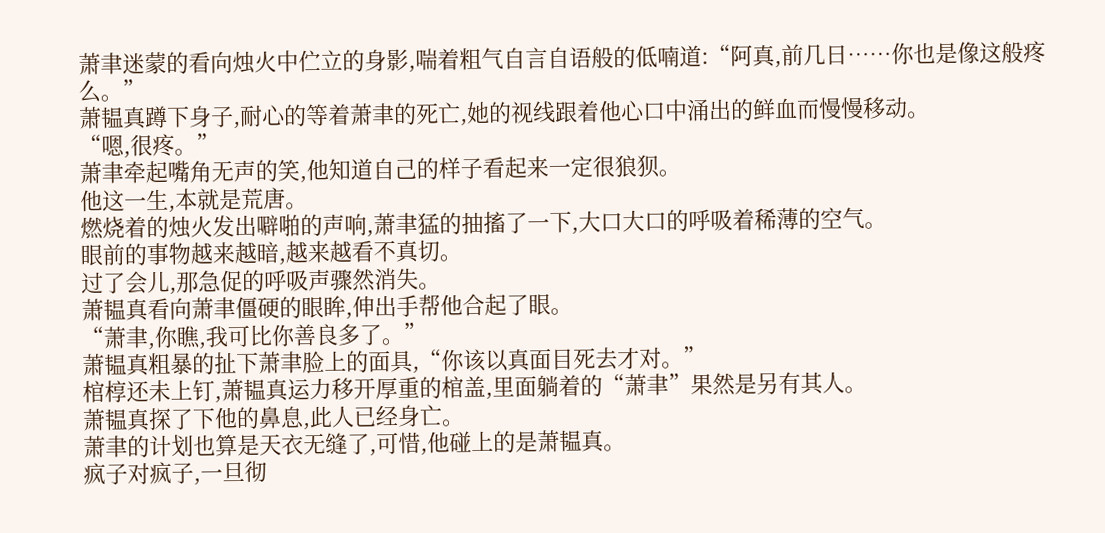萧聿迷蒙的看向烛火中伫立的身影,喘着粗气自言自语般的低喃道:“阿真,前几日……你也是像这般疼么。”
萧韫真蹲下身子,耐心的等着萧聿的死亡,她的视线跟着他心口中涌出的鲜血而慢慢移动。
“嗯,很疼。”
萧聿牵起嘴角无声的笑,他知道自己的样子看起来一定很狼狈。
他这一生,本就是荒唐。
燃烧着的烛火发出噼啪的声响,萧聿猛的抽搐了一下,大口大口的呼吸着稀薄的空气。
眼前的事物越来越暗,越来越看不真切。
过了会儿,那急促的呼吸声骤然消失。
萧韫真看向萧聿僵硬的眼眸,伸出手帮他合起了眼。
“萧聿,你瞧,我可比你善良多了。”
萧韫真粗暴的扯下萧聿脸上的面具,“你该以真面目死去才对。”
棺椁还未上钉,萧韫真运力移开厚重的棺盖,里面躺着的“萧聿”果然是另有其人。
萧韫真探了下他的鼻息,此人已经身亡。
萧聿的计划也算是天衣无缝了,可惜,他碰上的是萧韫真。
疯子对疯子,一旦彻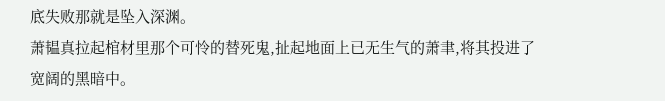底失败那就是坠入深渊。
萧韫真拉起棺材里那个可怜的替死鬼,扯起地面上已无生气的萧聿,将其投进了宽阔的黑暗中。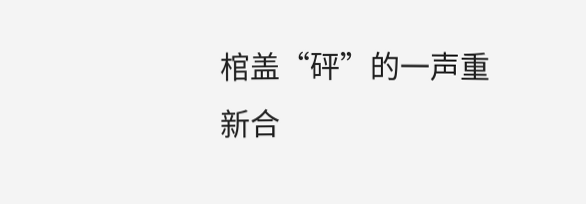棺盖“砰”的一声重新合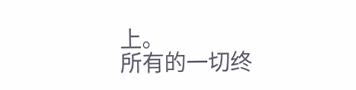上。
所有的一切终